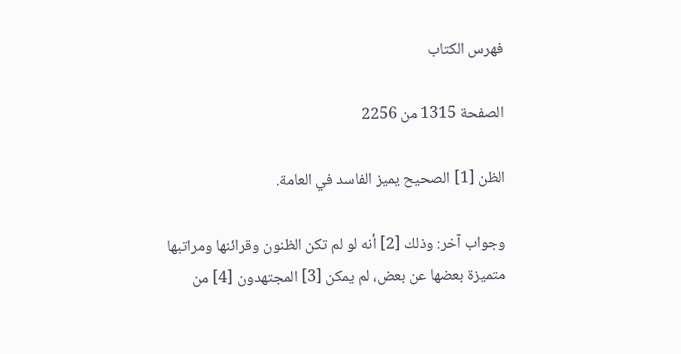فهرس الكتاب

الصفحة 1315 من 2256

الظن [1] الصحيح يميز الفاسد في العامة.

وجواب آخر: وذلك [2] أنه لو لم تكن الظنون وقرائنها ومراتبها متميزة بعضها عن بعض، لم يمكن [3] المجتهدون [4] من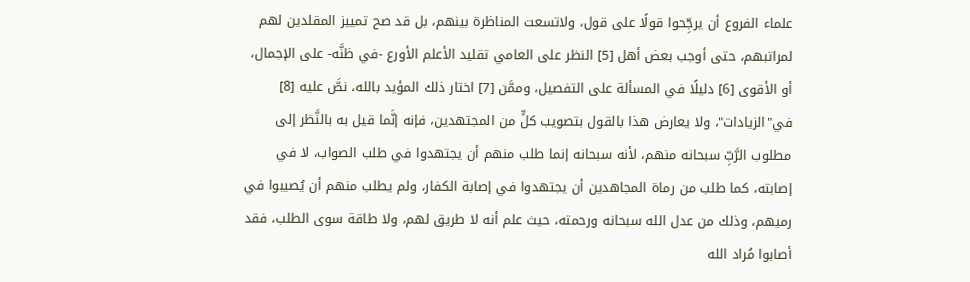علماء الفروع أن يرجِّحوا قولًا على قول، ولاتسعت المناظرة بينهم، بل قد صح تمييز المقلدين لهم لمراتبهم، حتى أوجب بعض أهل [5] النظر على العامي تقليد الأعلم الأورع -في ظنَّه- على الإجمال، أو الأقوى [6] دليلًا في المسألة على التفصيل، وممَّن [7] اختار ذلك المؤيد بالله، نصَّ عليه [8] في"الزيادات"، ولا يعارض هذا بالقول بتصويب كلٍّ من المجتهدين، فإنه إنَّما قيل به بالنَّظر إلى مطلوب الرَّبِّ سبحانه منهم، لأنه سبحانه إنما طلب منهم أن يجتهدوا في طلب الصواب، لا في إصابته، كما طلب من رماة المجاهدين أن يجتهدوا في إصابة الكفار، ولم يطلب منهم أن يُصيبوا في رميهم، وذلك من عدل الله سبحانه ورحمته، حيث علم أنه لا طريق لهم، ولا طاقة سوى الطلب، فقد أصابوا مُراد الله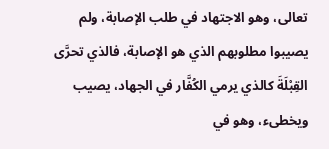تعالى، وهو الاجتهاد في طلب الإصابة، ولم يصيبوا مطلوبهم الذي هو الإصابة، فالذي تحرَّى القِبْلَةَ كالذي يرمي الكُفَّار في الجهاد، يصيب ويخطىء، وهو في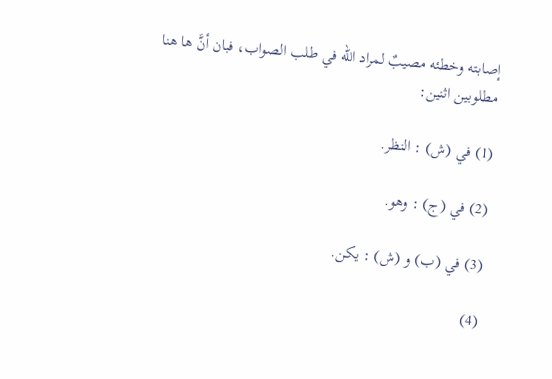إصابته وخطئه مصيبٌ لمراد الله في طلب الصواب، فبان أنَّ ها هنا مطلوبين اثنين:

(1) في (ش) : النظر.

(2) في (ج) : وهو.

(3) في (ب) و (ش) : يكن.

(4)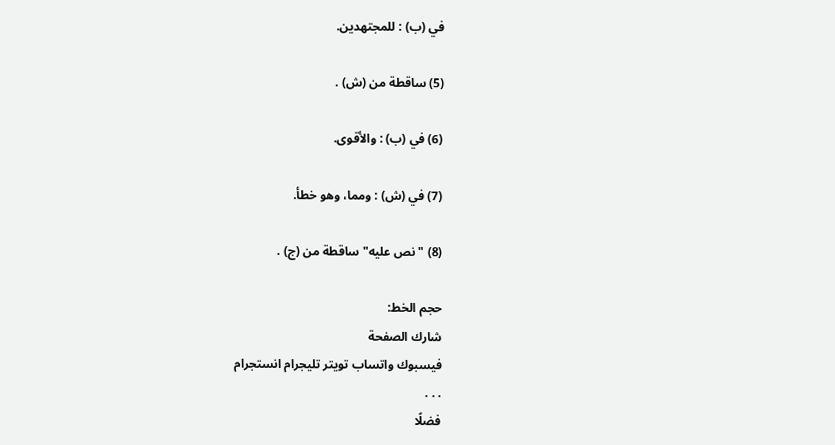في (ب) : للمجتهدين.

(5) ساقطة من (ش) .

(6) في (ب) : والأقوى.

(7) في (ش) : ومما، وهو خطأ.

(8) "نص عليه"ساقطة من (ج) .

حجم الخط:
شارك الصفحة
فيسبوك واتساب تويتر تليجرام انستجرام
. . .
فضلًا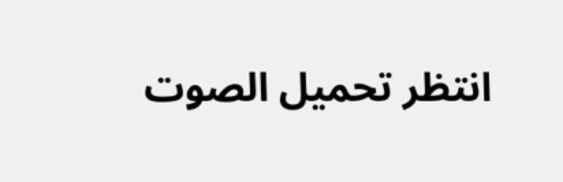انتظر تحميل الصوت